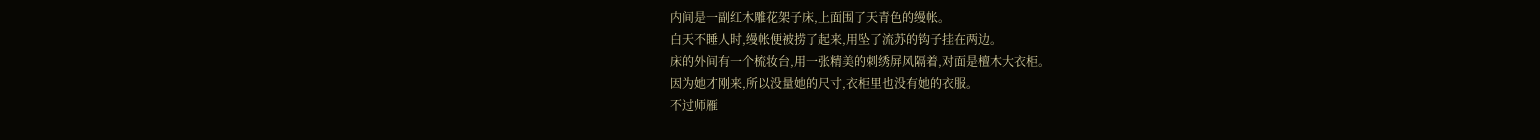内间是一副红木雕花架子床,上面围了天青色的缦帐。
白天不睡人时,缦帐便被捞了起来,用坠了流苏的钩子挂在两边。
床的外间有一个梳妆台,用一张精美的刺绣屏风隔着,对面是檀木大衣柜。
因为她才刚来,所以没量她的尺寸,衣柜里也没有她的衣服。
不过师雁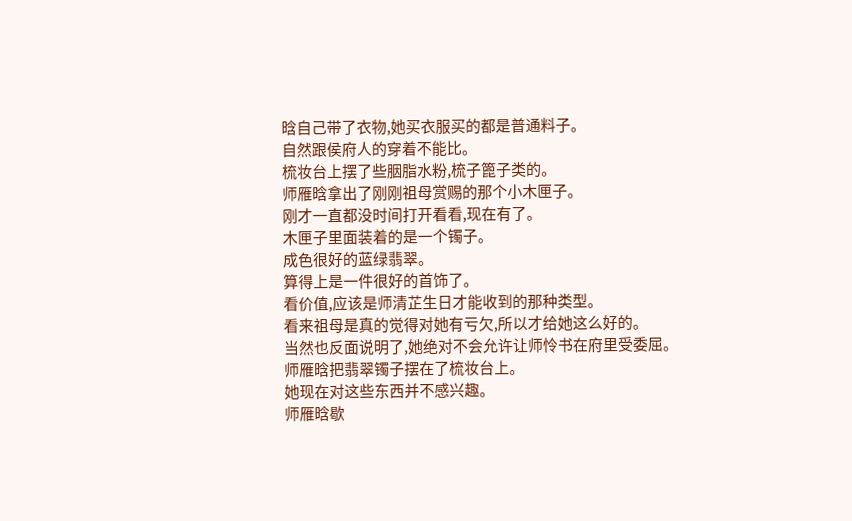晗自己带了衣物,她买衣服买的都是普通料子。
自然跟侯府人的穿着不能比。
梳妆台上摆了些胭脂水粉,梳子篦子类的。
师雁晗拿出了刚刚祖母赏赐的那个小木匣子。
刚才一直都没时间打开看看,现在有了。
木匣子里面装着的是一个镯子。
成色很好的蓝绿翡翠。
算得上是一件很好的首饰了。
看价值,应该是师清芷生日才能收到的那种类型。
看来祖母是真的觉得对她有亏欠,所以才给她这么好的。
当然也反面说明了,她绝对不会允许让师怜书在府里受委屈。
师雁晗把翡翠镯子摆在了梳妆台上。
她现在对这些东西并不感兴趣。
师雁晗歇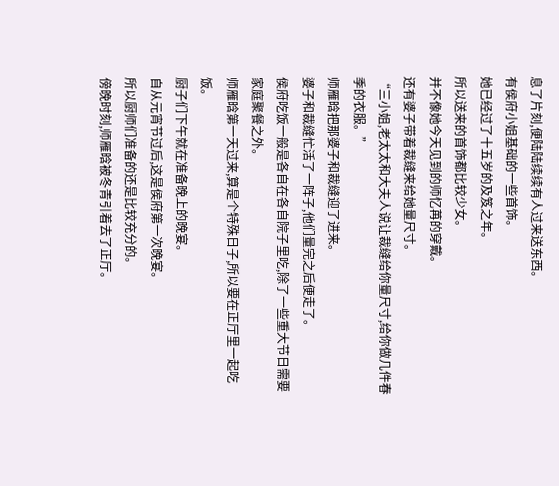息了片刻,便陆陆续续有人过来送东西。
有侯府小姐基础的一些首饰。
她已经过了十五岁的及笈之年。
所以送来的首饰都比较少女。
并不像她今天见到的师忆苒的穿戴。
还有婆子带着裁缝来给她量尺寸。
“三小姐,老太太和大夫人说让裁缝给你量尺寸,给你做几件春季的衣服。”
师雁晗把那婆子和裁缝迎了进来。
婆子和裁缝忙活了一阵子,他们量完之后便走了。
侯府吃饭一般是各自在各自院子里吃,除了一些重大节日需要家庭聚餐之外。
师雁晗第一天过来,算是个特殊日子,所以要在正厅里一起吃饭。
厨子们下午就在准备晚上的晚宴。
自从元宵节过后,这是侯府第一次晚宴。
所以厨师们准备的还是比较充分的。
傍晚时刻,师雁晗被冬青引着去了正厅。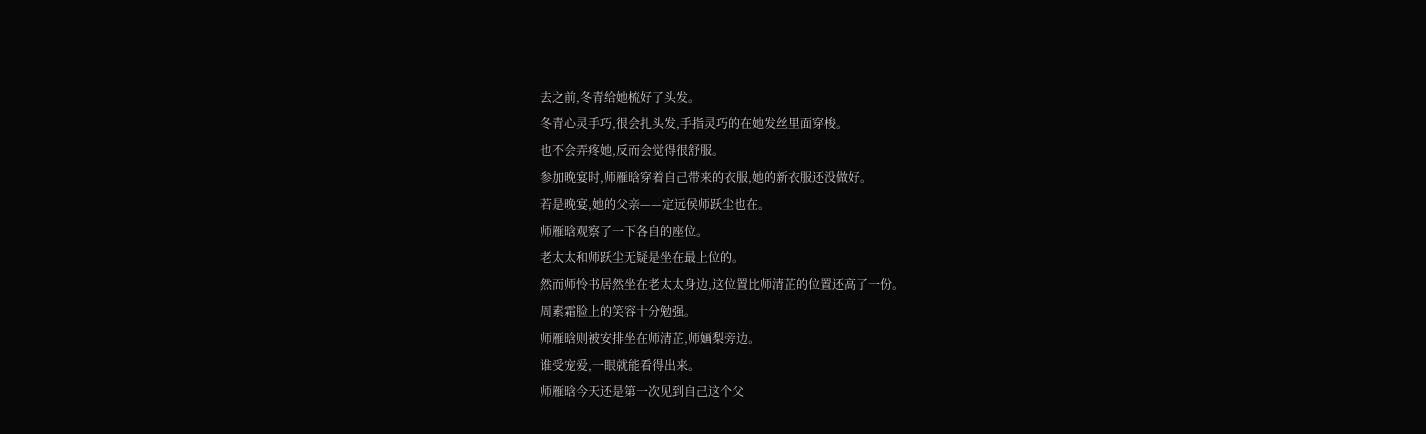去之前,冬青给她梳好了头发。
冬青心灵手巧,很会扎头发,手指灵巧的在她发丝里面穿梭。
也不会弄疼她,反而会觉得很舒服。
参加晚宴时,师雁晗穿着自己带来的衣服,她的新衣服还没做好。
若是晚宴,她的父亲——定远侯师跃尘也在。
师雁晗观察了一下各自的座位。
老太太和师跃尘无疑是坐在最上位的。
然而师怜书居然坐在老太太身边,这位置比师清芷的位置还高了一份。
周素霜脸上的笑容十分勉强。
师雁晗则被安排坐在师清芷,师婳梨旁边。
谁受宠爱,一眼就能看得出来。
师雁晗今天还是第一次见到自己这个父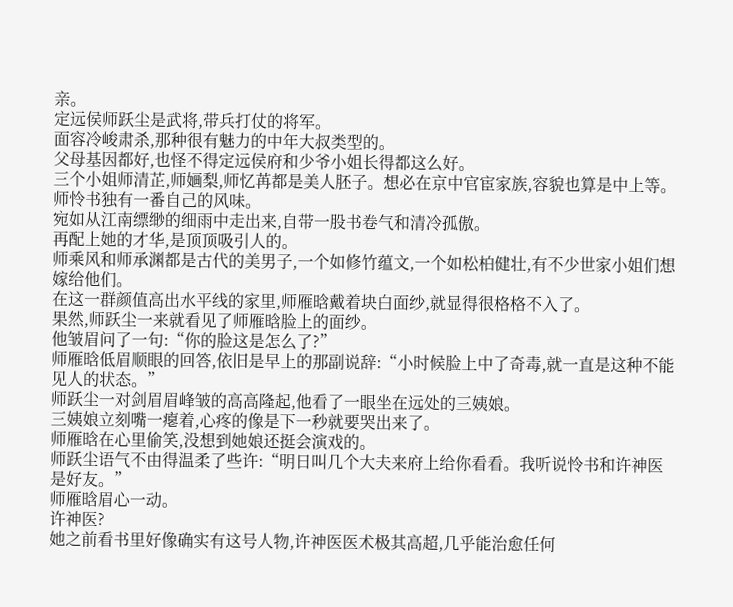亲。
定远侯师跃尘是武将,带兵打仗的将军。
面容冷峻肃杀,那种很有魅力的中年大叔类型的。
父母基因都好,也怪不得定远侯府和少爷小姐长得都这么好。
三个小姐师清芷,师婳梨,师忆苒都是美人胚子。想必在京中官宦家族,容貌也算是中上等。
师怜书独有一番自己的风味。
宛如从江南缥缈的细雨中走出来,自带一股书卷气和清冷孤傲。
再配上她的才华,是顶顶吸引人的。
师乘风和师承渊都是古代的美男子,一个如修竹蕴文,一个如松柏健壮,有不少世家小姐们想嫁给他们。
在这一群颜值高出水平线的家里,师雁晗戴着块白面纱,就显得很格格不入了。
果然,师跃尘一来就看见了师雁晗脸上的面纱。
他皱眉问了一句:“你的脸这是怎么了?”
师雁晗低眉顺眼的回答,依旧是早上的那副说辞:“小时候脸上中了奇毒,就一直是这种不能见人的状态。”
师跃尘一对剑眉眉峰皱的高高隆起,他看了一眼坐在远处的三姨娘。
三姨娘立刻嘴一瘪着,心疼的像是下一秒就要哭出来了。
师雁晗在心里偷笑,没想到她娘还挺会演戏的。
师跃尘语气不由得温柔了些许:“明日叫几个大夫来府上给你看看。我听说怜书和许神医是好友。”
师雁晗眉心一动。
许神医?
她之前看书里好像确实有这号人物,许神医医术极其高超,几乎能治愈任何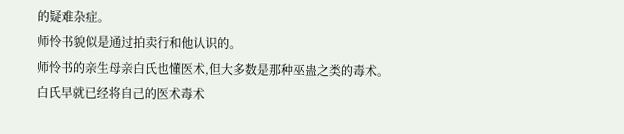的疑难杂症。
师怜书貌似是通过拍卖行和他认识的。
师怜书的亲生母亲白氏也懂医术,但大多数是那种巫蛊之类的毒术。
白氏早就已经将自己的医术毒术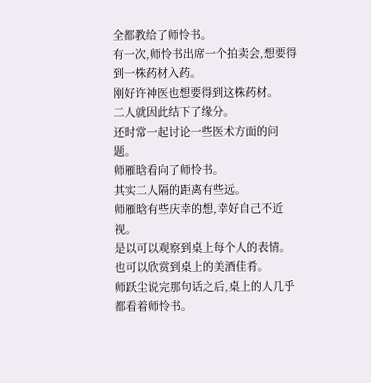全都教给了师怜书。
有一次,师怜书出席一个拍卖会,想要得到一株药材入药。
刚好许神医也想要得到这株药材。
二人就因此结下了缘分。
还时常一起讨论一些医术方面的问题。
师雁晗看向了师怜书。
其实二人隔的距离有些远。
师雁晗有些庆幸的想,幸好自己不近视。
是以可以观察到桌上每个人的表情。
也可以欣赏到桌上的美酒佳肴。
师跃尘说完那句话之后,桌上的人几乎都看着师怜书。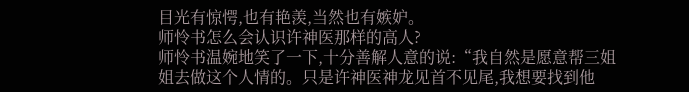目光有惊愕,也有艳羡,当然也有嫉妒。
师怜书怎么会认识许神医那样的高人?
师怜书温婉地笑了一下,十分善解人意的说:“我自然是愿意帮三姐姐去做这个人情的。只是许神医神龙见首不见尾,我想要找到他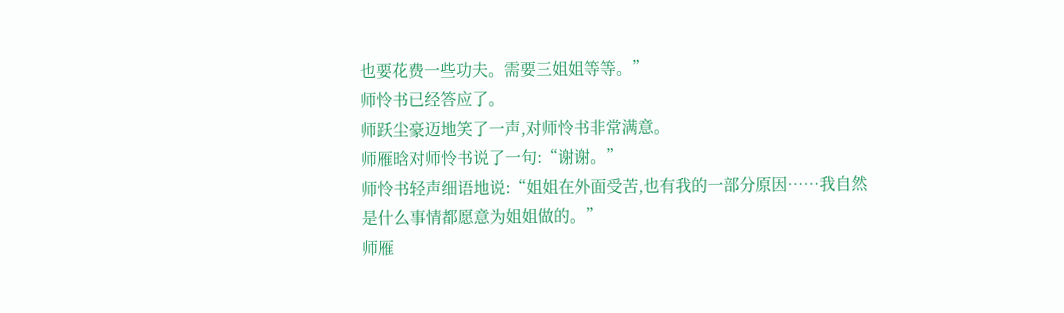也要花费一些功夫。需要三姐姐等等。”
师怜书已经答应了。
师跃尘豪迈地笑了一声,对师怜书非常满意。
师雁晗对师怜书说了一句:“谢谢。”
师怜书轻声细语地说:“姐姐在外面受苦,也有我的一部分原因……我自然是什么事情都愿意为姐姐做的。”
师雁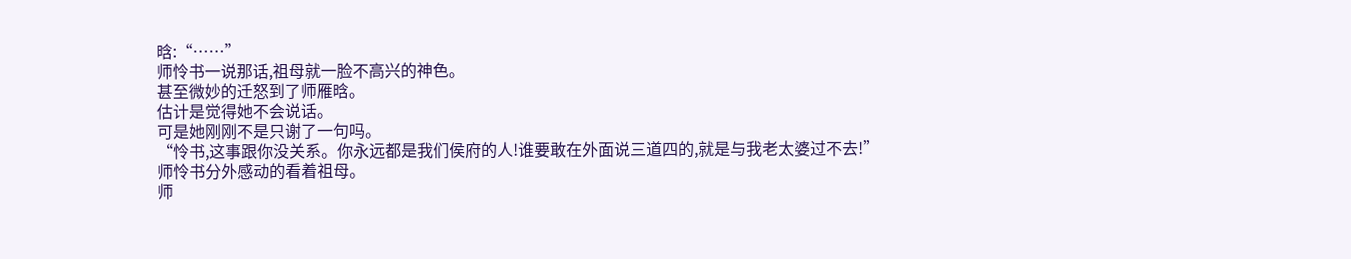晗:“……”
师怜书一说那话,祖母就一脸不高兴的神色。
甚至微妙的迁怒到了师雁晗。
估计是觉得她不会说话。
可是她刚刚不是只谢了一句吗。
“怜书,这事跟你没关系。你永远都是我们侯府的人!谁要敢在外面说三道四的,就是与我老太婆过不去!”
师怜书分外感动的看着祖母。
师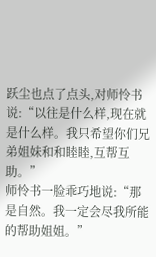跃尘也点了点头,对师怜书说:“以往是什么样,现在就是什么样。我只希望你们兄弟姐妹和和睦睦,互帮互助。”
师怜书一脸乖巧地说:“那是自然。我一定会尽我所能的帮助姐姐。”